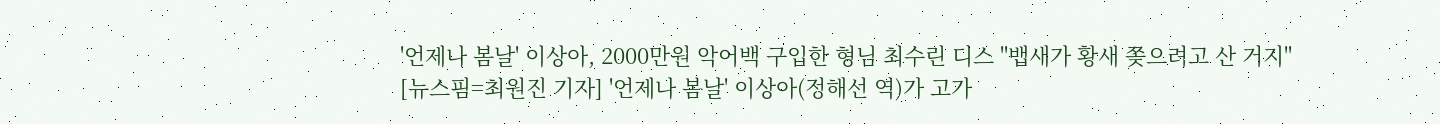'언제나 봄날' 이상아, 2000만원 악어백 구입한 형님 최수린 디스 "뱁새가 황새 쫒으려고 산 거지"
[뉴스핌=최원진 기자] '언제나 봄날' 이상아(정해선 역)가 고가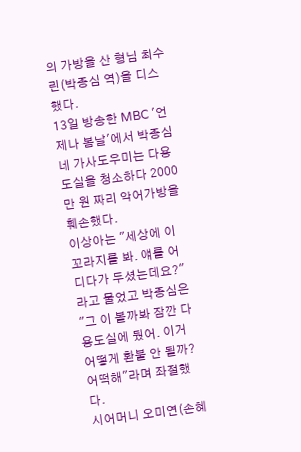의 가방을 산 형님 최수린(박종심 역)을 디스했다.
13일 방송한 MBC '언제나 봄날'에서 박종심네 가사도우미는 다용도실을 청소하다 2000만 원 짜리 악어가방을 훼손했다.
이상아는 "세상에 이 꼬라지를 봐. 얘를 어디다가 두셨는데요?"라고 물었고 박종심은 "그 이 볼까봐 잠깐 다용도실에 뒀어. 이거 어떻게 환불 안 될까? 어떡해"라며 좌절했다.
시어머니 오미연(손혜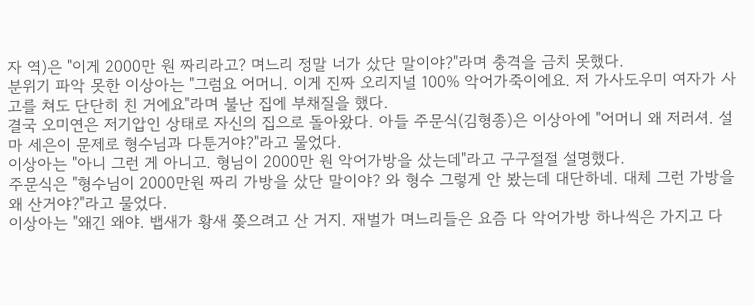자 역)은 "이게 2000만 원 짜리라고? 며느리 정말 너가 샀단 말이야?"라며 충격을 금치 못했다.
분위기 파악 못한 이상아는 "그럼요 어머니. 이게 진짜 오리지널 100% 악어가죽이에요. 저 가사도우미 여자가 사고를 쳐도 단단히 친 거에요"라며 불난 집에 부채질을 했다.
결국 오미연은 저기압인 상태로 자신의 집으로 돌아왔다. 아들 주문식(김형종)은 이상아에 "어머니 왜 저러셔. 설마 세은이 문제로 형수님과 다툰거야?"라고 물었다.
이상아는 "아니 그런 게 아니고. 형님이 2000만 원 악어가방을 샀는데"라고 구구절절 설명했다.
주문식은 "형수님이 2000만원 짜리 가방을 샀단 말이야? 와 형수 그렇게 안 봤는데 대단하네. 대체 그런 가방을 왜 산거야?"라고 물었다.
이상아는 "왜긴 왜야. 뱁새가 황새 쫒으려고 산 거지. 재벌가 며느리들은 요즘 다 악어가방 하나씩은 가지고 다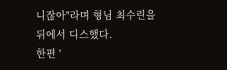니잖아"라며 형님 최수린을 뒤에서 디스했다.
한편 '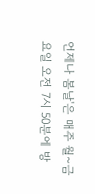언제나 봄날'은 매주 월~금요일 오전 7시 50분에 방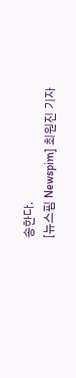송한다.
[뉴스핌 Newspim] 최원진 기자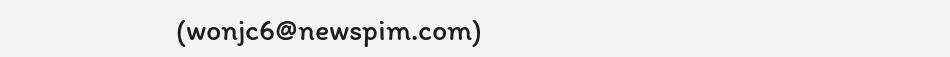(wonjc6@newspim.com)